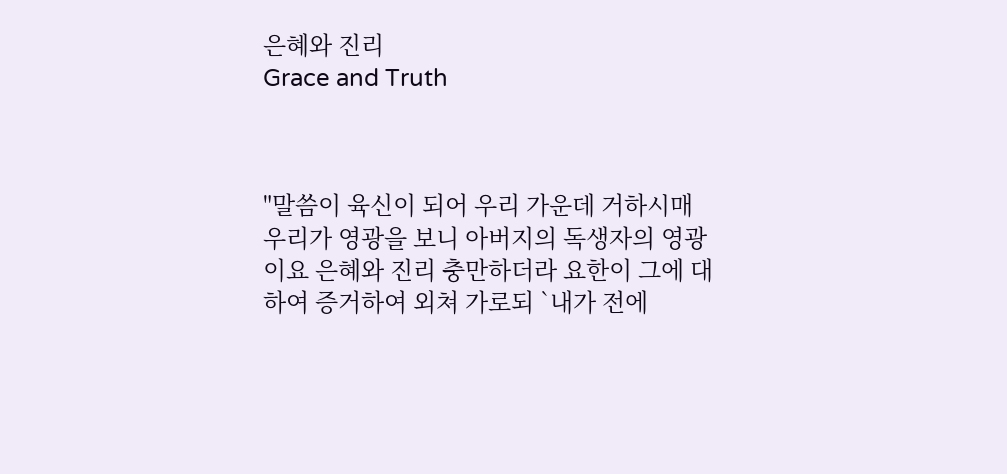은혜와 진리
Grace and Truth



"말씀이 육신이 되어 우리 가운데 거하시매 우리가 영광을 보니 아버지의 독생자의 영광이요 은혜와 진리 충만하더라 요한이 그에 대하여 증거하여 외쳐 가로되 `내가 전에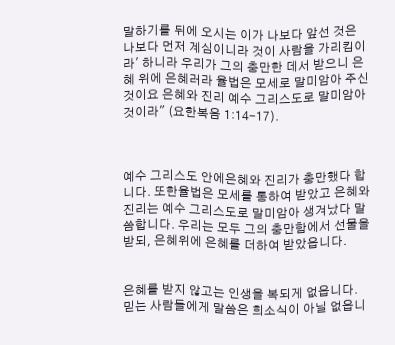말하기를 뒤에 오시는 이가 나보다 앞선 것은 나보다 먼저 계심이니라 것이 사람을 가리킴이라' 하니라 우리가 그의 충만한 데서 받으니 은혜 위에 은혜러라 율법은 모세로 말미암아 주신 것이요 은혜와 진리 예수 그리스도로 말미암아 것이라" (요한복음 1:14-17).



예수 그리스도 안에은혜와 진리가 충만했다 합니다. 또한율법은 모세를 통하여 받았고 은혜와 진리는 예수 그리스도로 말미암아 생겨났다 말씀합니다. 우리는 모두 그의 충만함에서 선물을 받되, 은혜위에 은혜를 더하여 받았읍니다.


은혜를 받지 않고는 인생을 복되게 없읍니다. 믿는 사람들에게 말씀은 희소식이 아닐 없읍니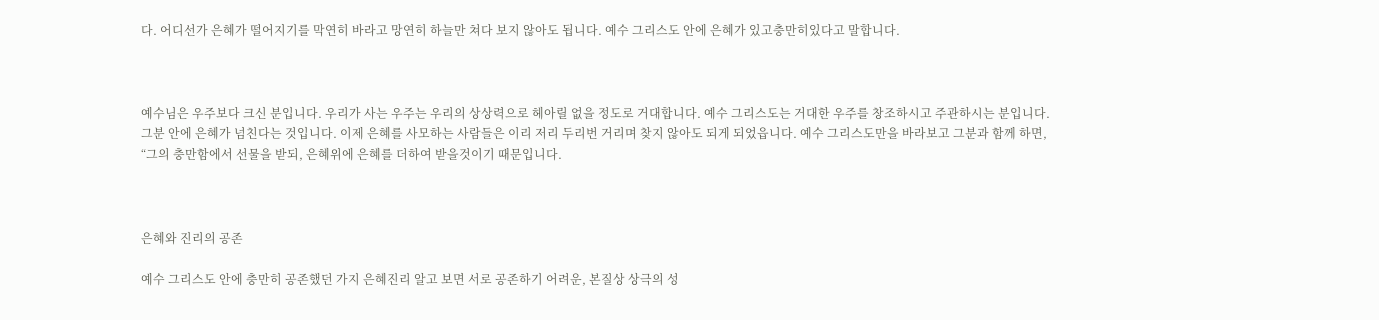다. 어디선가 은혜가 떨어지기를 막연히 바라고 망연히 하늘만 쳐다 보지 않아도 됩니다. 예수 그리스도 안에 은혜가 있고충만히있다고 말합니다.



예수님은 우주보다 크신 분입니다. 우리가 사는 우주는 우리의 상상력으로 헤아릴 없을 정도로 거대합니다. 예수 그리스도는 거대한 우주를 창조하시고 주관하시는 분입니다. 그분 안에 은혜가 넘친다는 것입니다. 이제 은혜를 사모하는 사람들은 이리 저리 두리번 거리며 찾지 않아도 되게 되었읍니다. 예수 그리스도만을 바라보고 그분과 함께 하면, “그의 충만함에서 선물을 받되, 은혜위에 은혜를 더하여 받을것이기 때문입니다.



은혜와 진리의 공존

예수 그리스도 안에 충만히 공존했던 가지 은혜진리 알고 보면 서로 공존하기 어려운, 본질상 상극의 성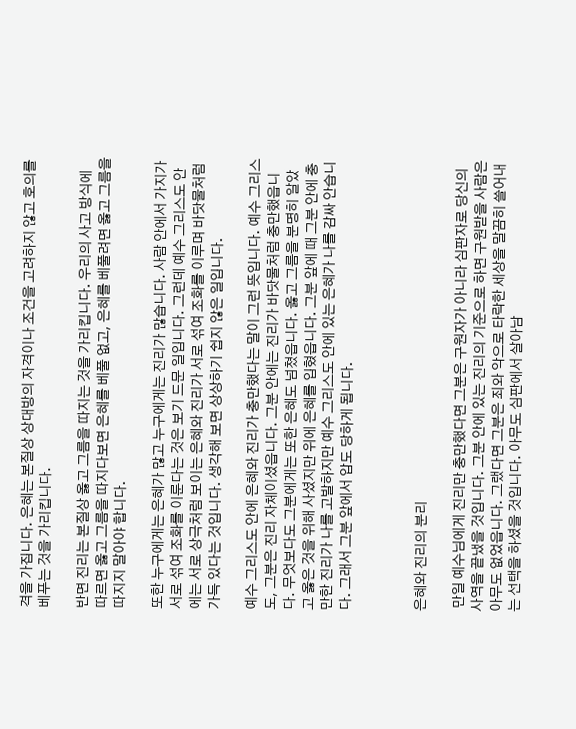격을 가집니다. 은혜는 본질상 상대방의 자격이나 조건을 고려하지 않고 호의를 베푸는 것을 가리킵니다.

반면 진리는 본질상 옳고 그름을 따지는 것을 가리킵니다. 우리의 사고 방식에 따르면 옳고 그름을 따지다보면 은혜를 베풀 없고, 은혜를 베풀려면 옳고 그름을 따지지 말아야 합니다.

또한 누구에게는 은혜가 많고 누구에게는 진리가 많습니다. 사람 안에서 가지가 서로 섞여 조화를 이룬다는 것은 보기 드문 일입니다. 그런데 예수 그리스도 안에는 서로 상극처럼 보이는 은혜와 진리가 서로 섞여 조화를 이루며 바닷물처럼 가득 있다는 것입니다. 생각해 보면 상상하기 쉽지 않은 일입니다.

예수 그리스도 안에 은혜와 진리가 충만했다는 말이 그런 뜻입니다. 예수 그리스도, 그분은 진리 자체이셨읍니다. 그분 안에는 진리가 바닷물처럼 충만했읍니다. 무엇보다도 그분에게는 또한 은혜도 넘쳤읍니다. 옳고 그름을 분명히 알았고 옳은 것을 위해 사셨지만 위에 은혜를 입혔읍니다. 그분 앞에 때 그분 안에 충만한 진리가 나를 고발하지만 예수 그리스도 안에 있는 은혜가 나를 감싸 안습니다. 그래서 그분 앞에서 압도 당하게 됩니다.



은혜와 진리의 분리

 만일 예수님에게 진리만 충만했다면 그분은 구원자가 아니라 심판자로 당신의 사역을 끝냈을 것입니다. 그분 안에 있는 진리의 기준으로 하면 구원받을 사람은 아무도 없었읍니다. 그랬다면 그분은 죄와 악으로 타락한 세상을 말끔히 쓸어내는 선택을 하셨을 것입니다. 아무도 심판에서 살아남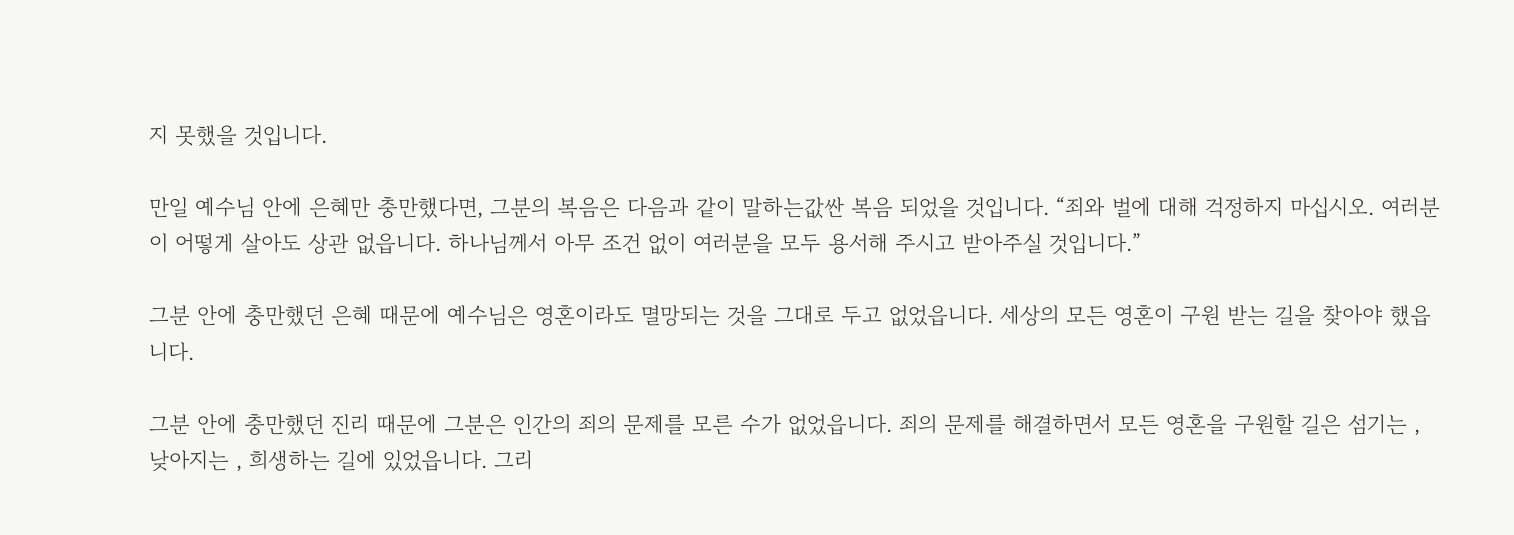지 못했을 것입니다.

만일 예수님 안에 은혜만 충만했다면, 그분의 복음은 다음과 같이 말하는값싼 복음 되었을 것입니다. “죄와 벌에 대해 걱정하지 마십시오. 여러분이 어떻게 살아도 상관 없읍니다. 하나님께서 아무 조건 없이 여러분을 모두 용서해 주시고 받아주실 것입니다.”

그분 안에 충만했던 은혜 때문에 예수님은 영혼이라도 멸망되는 것을 그대로 두고 없었읍니다. 세상의 모든 영혼이 구원 받는 길을 찾아야 했읍니다.

그분 안에 충만했던 진리 때문에 그분은 인간의 죄의 문제를 모른 수가 없었읍니다. 죄의 문제를 해결하면서 모든 영혼을 구원할 길은 섬기는 , 낮아지는 , 희생하는 길에 있었읍니다. 그리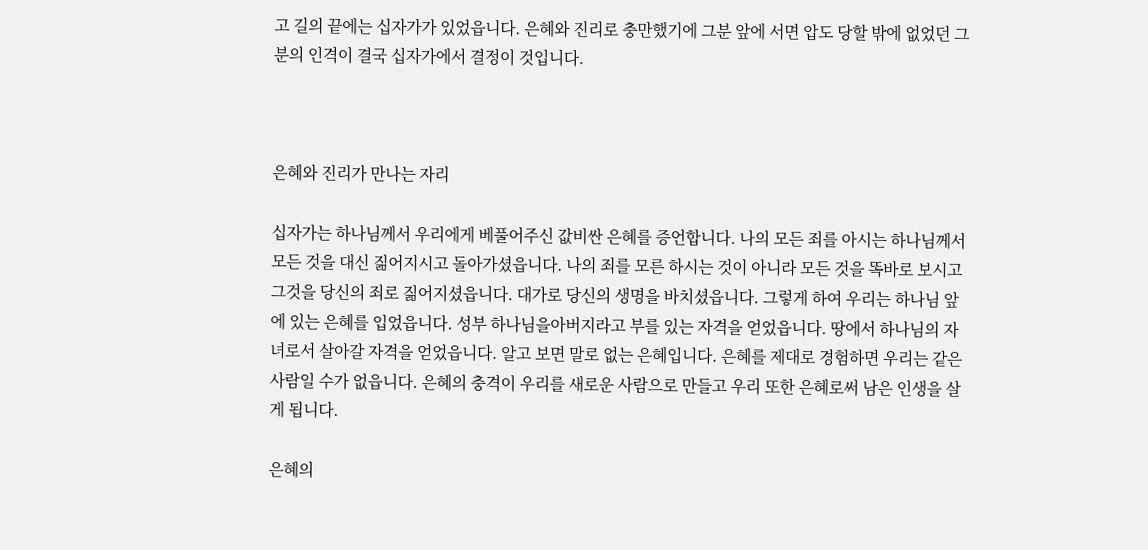고 길의 끝에는 십자가가 있었읍니다. 은혜와 진리로 충만했기에 그분 앞에 서면 압도 당할 밖에 없었던 그분의 인격이 결국 십자가에서 결정이 것입니다.



은혜와 진리가 만나는 자리

십자가는 하나님께서 우리에게 베풀어주신 값비싼 은혜를 증언합니다. 나의 모든 죄를 아시는 하나님께서 모든 것을 대신 짊어지시고 돌아가셨읍니다. 나의 죄를 모른 하시는 것이 아니라 모든 것을 똑바로 보시고 그것을 당신의 죄로 짊어지셨읍니다. 대가로 당신의 생명을 바치셨읍니다. 그렇게 하여 우리는 하나님 앞에 있는 은혜를 입었읍니다. 성부 하나님을아버지라고 부를 있는 자격을 얻었읍니다. 땅에서 하나님의 자녀로서 살아갈 자격을 얻었읍니다. 알고 보면 말로 없는 은혜입니다. 은혜를 제대로 경험하면 우리는 같은 사람일 수가 없읍니다. 은혜의 충격이 우리를 새로운 사람으로 만들고 우리 또한 은혜로써 남은 인생을 살게 됩니다.

은혜의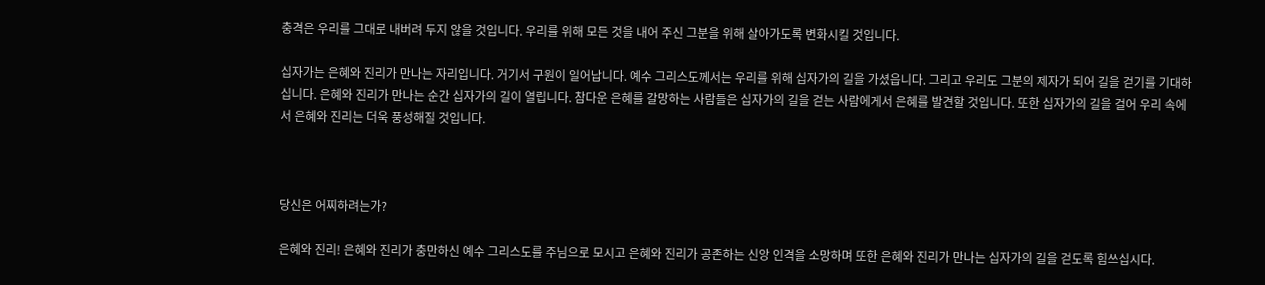충격은 우리를 그대로 내버려 두지 않을 것입니다. 우리를 위해 모든 것을 내어 주신 그분을 위해 살아가도록 변화시킬 것입니다.

십자가는 은혜와 진리가 만나는 자리입니다. 거기서 구원이 일어납니다. 예수 그리스도께서는 우리를 위해 십자가의 길을 가셨읍니다. 그리고 우리도 그분의 제자가 되어 길을 걷기를 기대하십니다. 은혜와 진리가 만나는 순간 십자가의 길이 열립니다. 참다운 은혜를 갈망하는 사람들은 십자가의 길을 걷는 사람에게서 은혜를 발견할 것입니다. 또한 십자가의 길을 걸어 우리 속에서 은혜와 진리는 더욱 풍성해질 것입니다.



당신은 어찌하려는가?

은혜와 진리! 은혜와 진리가 충만하신 예수 그리스도를 주님으로 모시고 은혜와 진리가 공존하는 신앙 인격을 소망하며 또한 은혜와 진리가 만나는 십자가의 길을 걷도록 힘쓰십시다.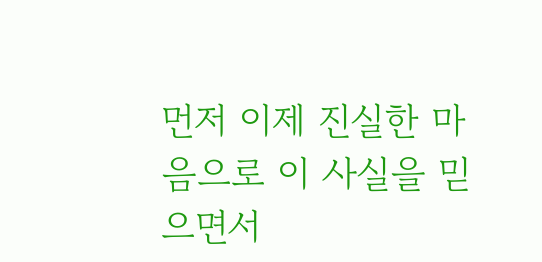먼저 이제 진실한 마음으로 이 사실을 믿으면서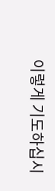이렇게 기도하십시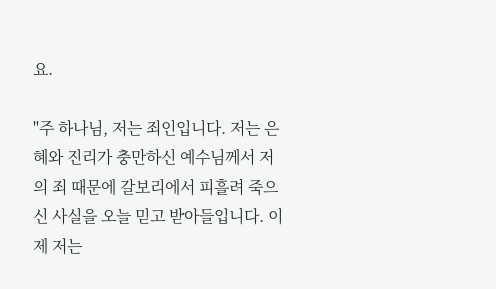요.

"주 하나님, 저는 죄인입니다. 저는 은혜와 진리가 충만하신 예수님께서 저의 죄 때문에 갈보리에서 피흘려 죽으신 사실을 오늘 믿고 받아들입니다. 이제 저는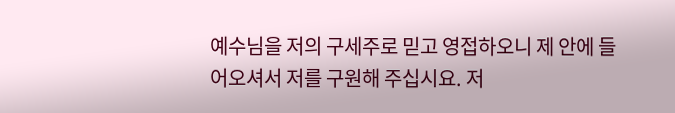예수님을 저의 구세주로 믿고 영접하오니 제 안에 들어오셔서 저를 구원해 주십시요. 저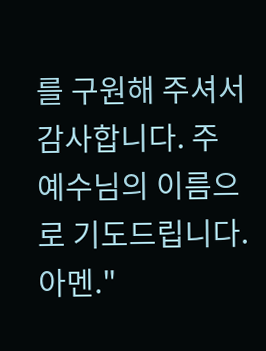를 구원해 주셔서 감사합니다. 주 예수님의 이름으로 기도드립니다. 아멘."